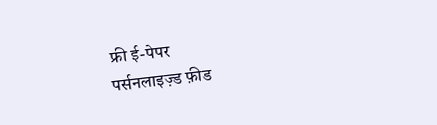फ्री ई-पेपर
पर्सनलाइज़्ड फ़ीड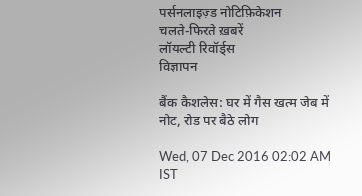पर्सनलाइज़्ड नोटिफ़िकेशन
चलते-फिरते ख़बरें
लॉयल्टी रिवॉर्ड्स
विज्ञापन

बैंक कैशलेस: घर में गैस खत्म जेब में नोट, रोड पर बैठे लोग

Wed, 07 Dec 2016 02:02 AM IST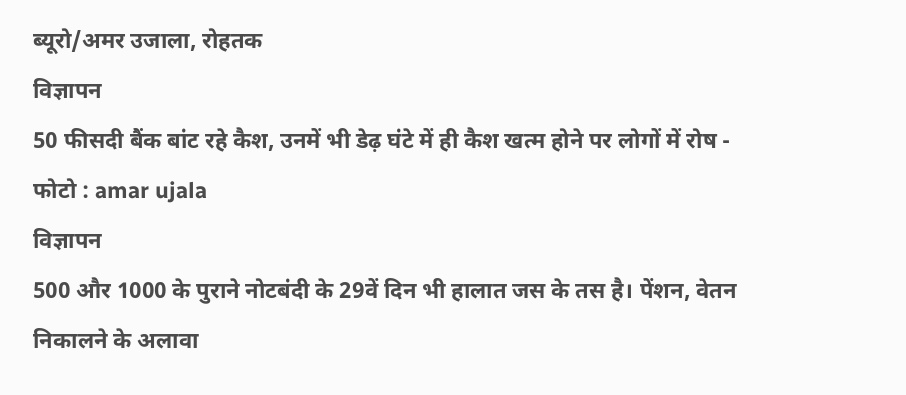ब्यूरो/अमर उजाला, रोहतक
विज्ञापन
50 फीसदी बैंक बांट रहे कैश, उनमें भी डेढ़ घंटे में ही कैश खत्म होने पर लोगों में रोष - फोटो : amar ujala
विज्ञापन
500 और 1000 के पुराने नोटबंदी के 29वें दिन भी हालात जस के तस है। पेंशन, वेतन निकालने के अलावा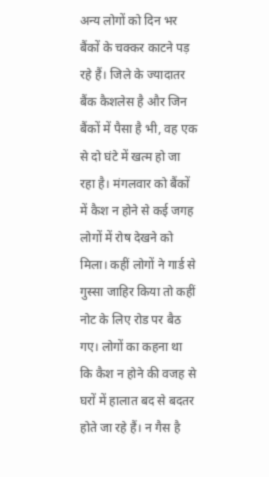अन्य लोगों को दिन भर बैंकों के चक्कर काटने पड़ रहे हैं। जिले के ज्यादातर बैंक कैशलेस है और जिन बैंकों में पैसा है भी, वह एक से दो घंटे में खत्म हो जा रहा है। मंगलवार को बैंकों में कैश न होने से कई जगह लोगों में रोष देखने को मिला। कहीं लोगों ने गार्ड से गुस्सा जाहिर किया तो कहीं नोट के लिए रोड पर बैठ गए। लोगों का कहना था कि कैश न होने की वजह से घरों में हालात बद से बदतर होते जा रहे हैं। न गैस है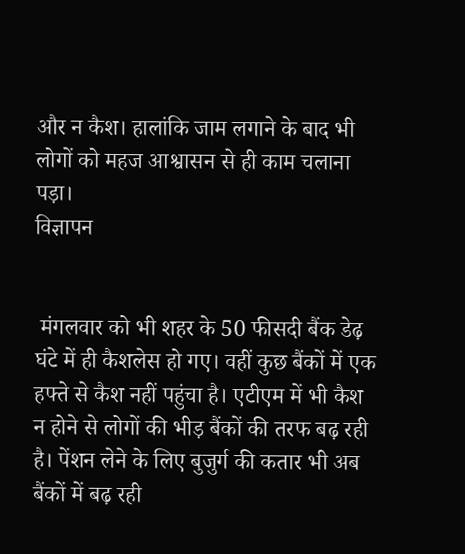और न कैश। हालांकि जाम लगाने के बाद भी लोगों को महज आश्वासन से ही काम चलाना पड़ा।
विज्ञापन


 मंगलवार को भी शहर के 50 फीसदी बैंक डेढ़ घंटे में ही कैशलेस हो गए। वहीं कुछ बैंकों में एक हफ्ते से कैश नहीं पहुंचा है। एटीएम में भी कैश न होने से लोगों की भीड़ बैंकों की तरफ बढ़ रही है। पेंशन लेने के लिए बुजुर्ग की कतार भी अब बैंकों में बढ़ रही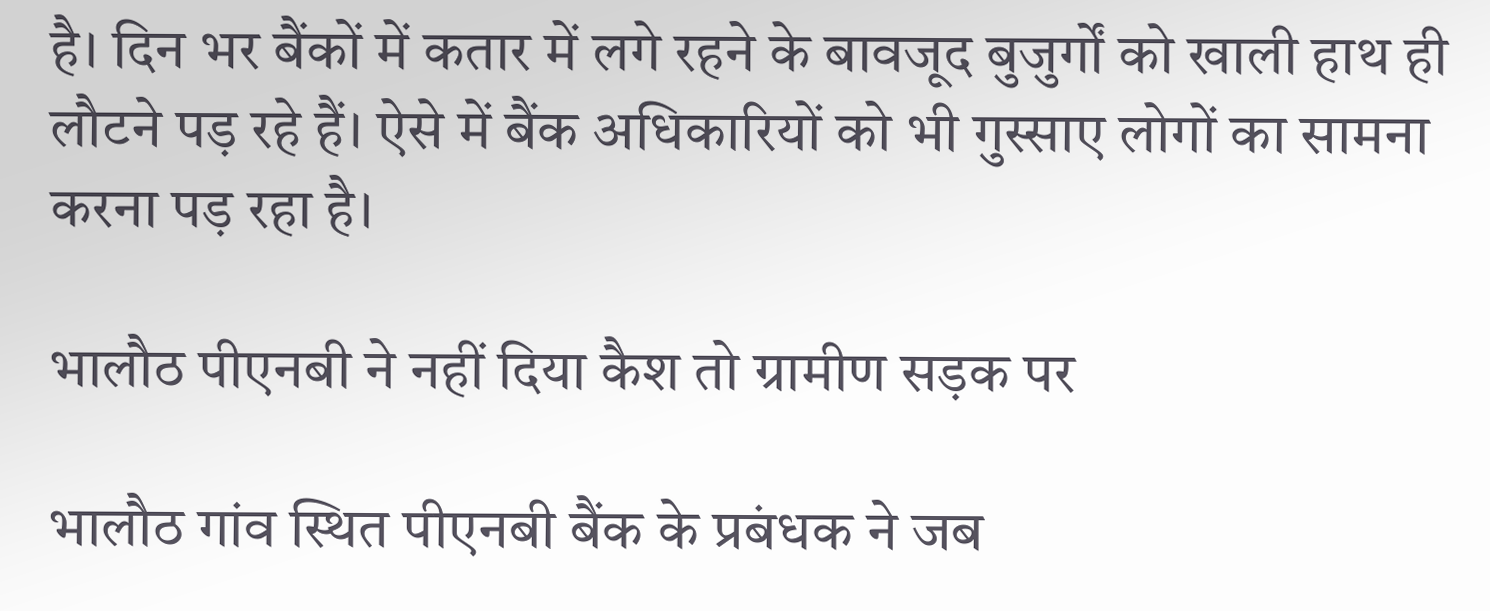है। दिन भर बैंकों में कतार में लगे रहने के बावजूद बुजुर्गों को खाली हाथ ही लौटने पड़ रहे हैं। ऐसे में बैंक अधिकारियों को भी गुस्साए लोगों का सामना करना पड़ रहा है।

भालौठ पीएनबी ने नहीं दिया कैश तो ग्रामीण सड़क पर

भालौठ गांव स्थित पीएनबी बैंक के प्रबंधक ने जब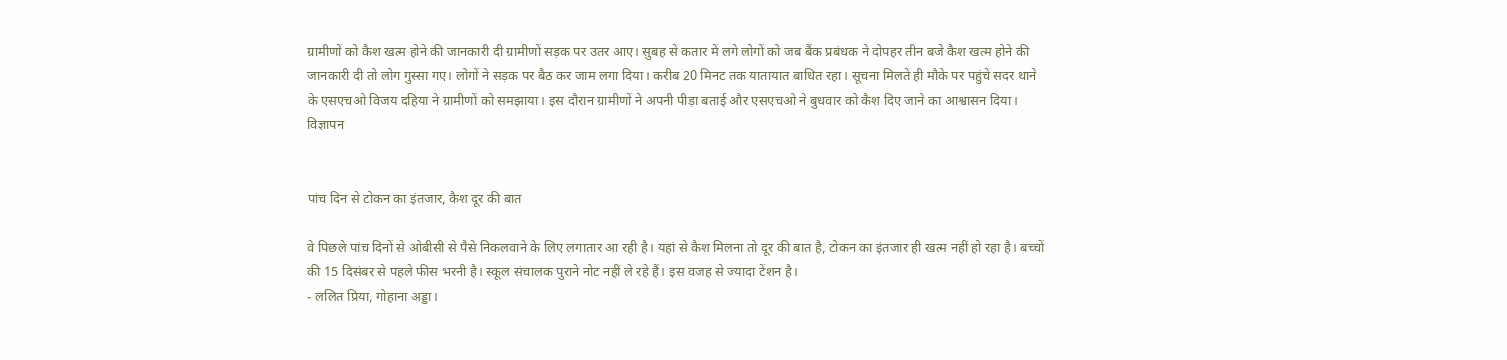ग्रामीणों को कैश खत्म होने की जानकारी दी ग्रामीणों सड़क पर उतर आए। सुबह से कतार में लगे लोगों को जब बैंक प्रबंधक ने दोपहर तीन बजे कैश खत्म होने की जानकारी दी तो लोग गुस्सा गए। लोगों ने सड़क पर बैठ कर जाम लगा दिया। करीब 20 मिनट तक यातायात बाधित रहा। सूचना मिलते ही मौके पर पहुंचे सदर थाने के एसएचओ विजय दहिया ने ग्रामीणों को समझाया। इस दौरान ग्रामीणों ने अपनी पीड़ा बताई और एसएचओ ने बुधवार को कैश दिए जाने का आश्वासन दिया।
विज्ञापन


पांच दिन से टोकन का इंतजार, कैश दूर की बात

वे पिछले पांच दिनों से ओबीसी से पैसे निकलवाने के लिए लगातार आ रही है। यहां से कैश मिलना तो दूर की बात है, टोकन का इंतजार ही खत्म नहीं हो रहा है। बच्चों की 15 दिसंबर से पहले फीस भरनी है। स्कूल संचालक पुराने नोट नहीं ले रहे हैं। इस वजह से ज्यादा टेंशन है।
- ललित प्रिया, गोहाना अड्डा।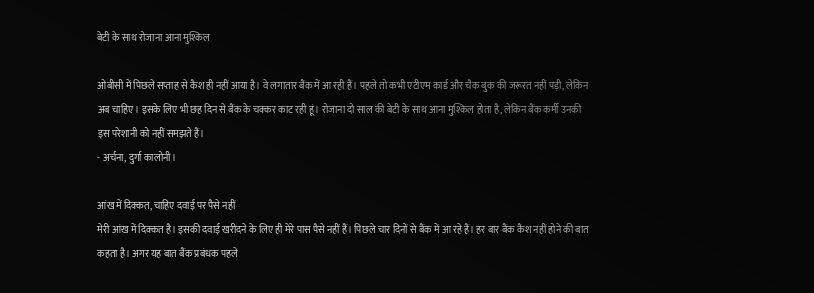बेटी के साथ रोजाना आना मुश्किल

ओबीसी में पिछले सप्ताह से कैश ही नहीं आया है। वे लगातार बैंक में आ रही हैं। पहले तो कभी एटीएम कार्ड और चैक बुक की जरूरत नहीं पड़ी, लेकिन अब चाहिए। इसके लिए भी छह दिन से बैंक के चक्कर काट रही हूं। रोजाना दो साल की बेटी के साथ आना मुश्किल होता है, लेकिन बैंक कर्मी उनकी इस परेशानी को नहीं समझते हैं।
- अर्चना, दुर्गा कालोनी।

आंख में दिक्कत, चाहिए दवाई पर पैसे नहीं
मेरी आंख में दिक्कत है। इसकी दवाई खरीदने के लिए ही मेरे पास पैसे नहीं हैं। पिछले चार दिनों से बैंक में आ रहे हैं। हर बार बैंक कैश नहीं होने की बात कहता है। अगर यह बात बैंक प्रबंधक पहले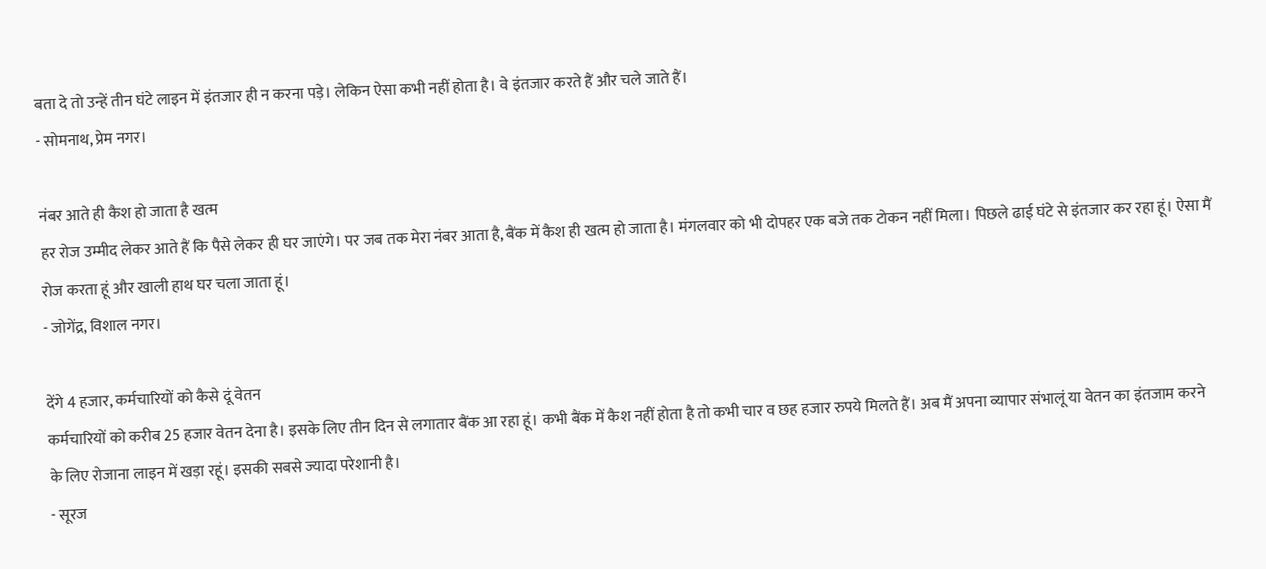बता दे तो उन्हें तीन घंटे लाइन में इंतजार ही न करना पड़े। लेकिन ऐसा कभी नहीं होता है। वे इंतजार करते हैं और चले जाते हैं।
- सोमनाथ, प्रेम नगर।

नंबर आते ही कैश हो जाता है खत्म
हर रोज उम्मीद लेकर आते हैं कि पैसे लेकर ही घर जाएंगे। पर जब तक मेरा नंबर आता है, बैंक में कैश ही खत्म हो जाता है। मंगलवार को भी दोपहर एक बजे तक टोकन नहीं मिला। पिछले ढाई घंटे से इंतजार कर रहा हूं। ऐसा मैं रोज करता हूं और खाली हाथ घर चला जाता हूं।
- जोगेंद्र, विशाल नगर।

देंगे 4 हजार, कर्मचारियों को कैसे दूं वेतन
कर्मचारियों को करीब 25 हजार वेतन देना है। इसके लिए तीन दिन से लगातार बैंक आ रहा हूं। कभी बैंक में कैश नहीं होता है तो कभी चार व छह हजार रुपये मिलते हैं। अब मैं अपना व्यापार संभालूं या वेतन का इंतजाम करने के लिए रोजाना लाइन में खड़ा रहूं। इसकी सबसे ज्यादा परेशानी है।
- सूरज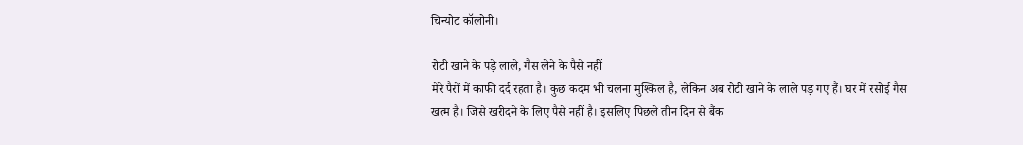चिन्योट कॉलोनी।

रोटी खाने के पड़े लाले, गैस लेने के पैसे नहीं
मेरे पैरों में काफी दर्द रहता है। कुछ कदम भी चलना मुश्किल है, लेकिन अब रोटी खाने के लाले पड़ गए हैं। घर में रसोई गैस खत्म है। जिसे खरीदने के लिए पैसे नहीं है। इसलिए पिछले तीन दिन से बैंक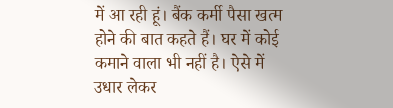में आ रही हूं। बैंक कर्मी पैसा खत्म होने की बात कहते हैं। घर में कोई कमाने वाला भी नहीं है। ऐसे में उधार लेकर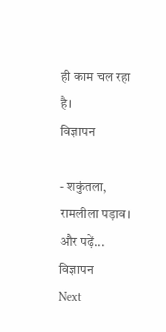ही काम चल रहा है।
विज्ञापन

- शकुंतला, रामलीला पड़ाव।
और पढ़ें...
विज्ञापन
Next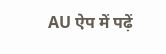AU ऐप में पढ़ें